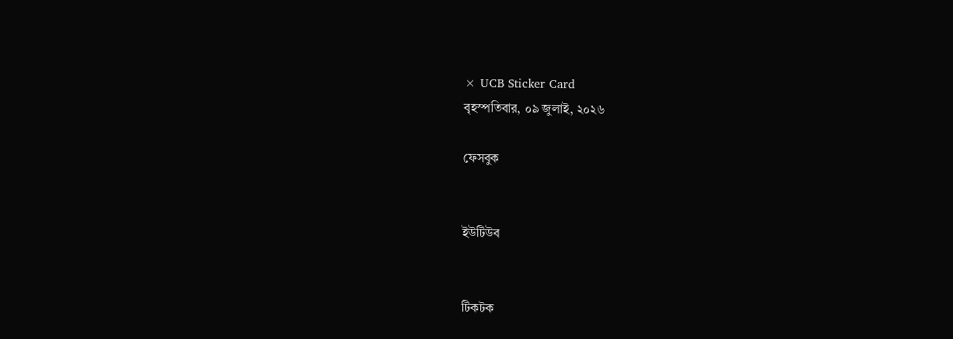× UCB Sticker Card
বৃহস্পতিবার, ০৯ জুলাই, ২০২৬

ফেসবুক


ইউটিউব


টিকটক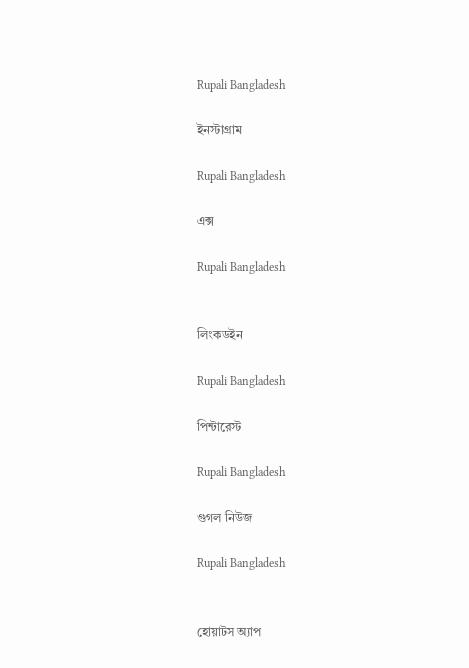Rupali Bangladesh

ইনস্টাগ্রাম

Rupali Bangladesh

এক্স

Rupali Bangladesh


লিংকডইন

Rupali Bangladesh

পিন্টারেস্ট

Rupali Bangladesh

গুগল নিউজ

Rupali Bangladesh


হোয়াটস অ্যাপ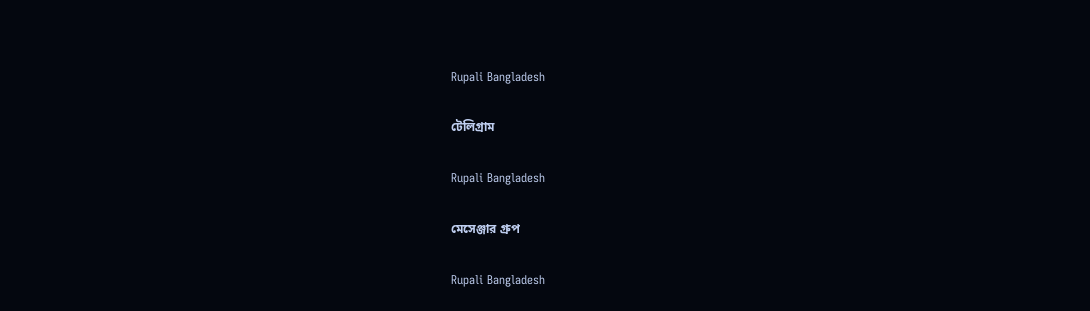Rupali Bangladesh

টেলিগ্রাম

Rupali Bangladesh

মেসেঞ্জার গ্রুপ

Rupali Bangladesh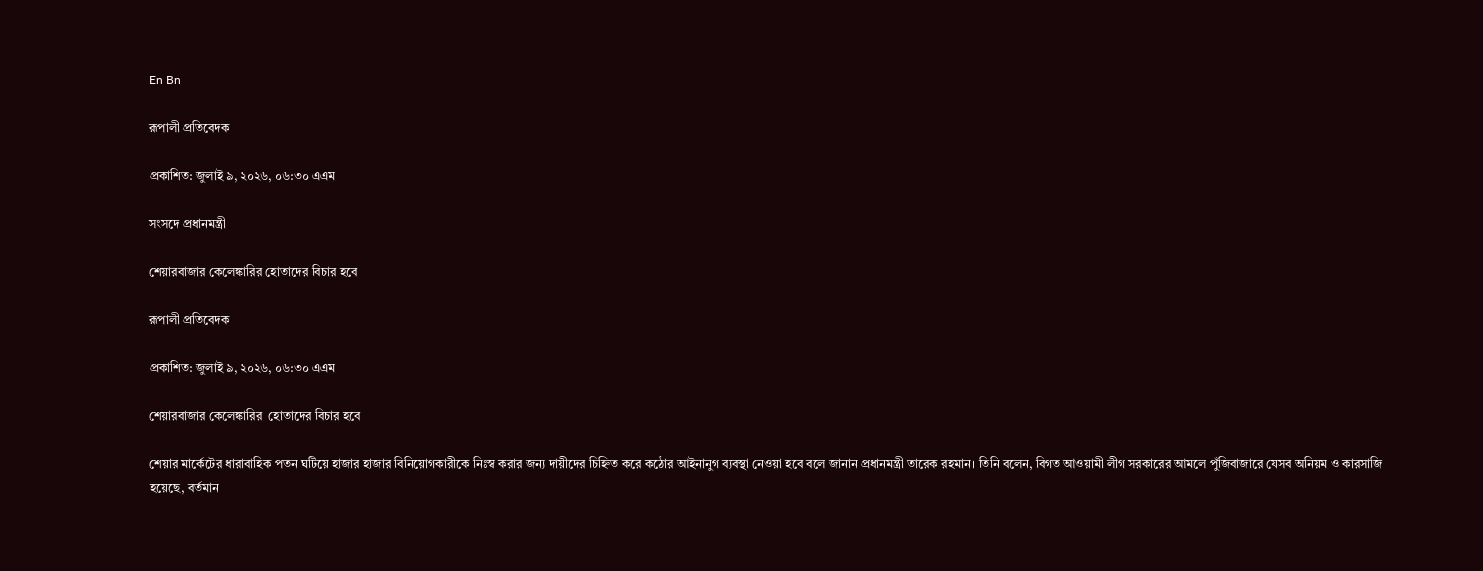En Bn

রূপালী প্রতিবেদক

প্রকাশিত: জুলাই ৯, ২০২৬, ০৬:৩০ এএম

সংসদে প্রধানমন্ত্রী

শেয়ারবাজার কেলেঙ্কারির হোতাদের বিচার হবে

রূপালী প্রতিবেদক

প্রকাশিত: জুলাই ৯, ২০২৬, ০৬:৩০ এএম

শেয়ারবাজার কেলেঙ্কারির  হোতাদের বিচার হবে

শেয়ার মার্কেটের ধারাবাহিক পতন ঘটিয়ে হাজার হাজার বিনিয়োগকারীকে নিঃস্ব করার জন্য দায়ীদের চিহ্নিত করে কঠোর আইনানুগ ব্যবস্থা নেওয়া হবে বলে জানান প্রধানমন্ত্রী তারেক রহমান। তিনি বলেন, বিগত আওয়ামী লীগ সরকারের আমলে পুঁজিবাজারে যেসব অনিয়ম ও কারসাজি হয়েছে, বর্তমান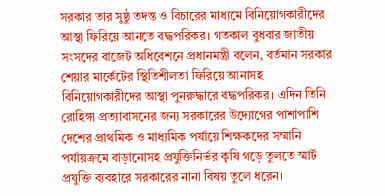সরকার তার সুষ্ঠু তদন্ত ও বিচারের মাধ্যমে বিনিয়োগকারীদের আস্থা ফিরিয়ে আনতে বদ্ধপরিকর। গতকাল বুধবার জাতীয় সংসদের বাজেট অধিবেশনে প্রধানমন্ত্রী বলেন, বর্তমান সরকার শেয়ার মার্কেটের স্থিতিশীলতা ফিরিয়ে আনাসহ বিনিয়োগকারীদের আস্থা পুনরুদ্ধারে বদ্ধপরিকর। এদিন তিনি রোহিঙ্গা প্রত্যাবাসনের জন্য সরকারের উদ্যোগের পাশাপাশি দেশের প্রাথমিক ও মাধ্যমিক পর্যায়ে শিক্ষকদের সম্মানি পর্যায়ক্রমে বাড়ানোসহ প্রযুক্তিনির্ভর কৃষি গড়ে তুলতে স্মার্ট প্রযুক্তি ব্যবহারে সরকারের নানা বিষয় তুলে ধরেন।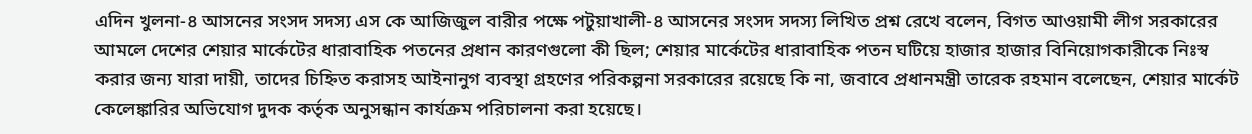এদিন খুলনা-৪ আসনের সংসদ সদস্য এস কে আজিজুল বারীর পক্ষে পটুয়াখালী-৪ আসনের সংসদ সদস্য লিখিত প্রশ্ন রেখে বলেন, বিগত আওয়ামী লীগ সরকারের আমলে দেশের শেয়ার মার্কেটের ধারাবাহিক পতনের প্রধান কারণগুলো কী ছিল; শেয়ার মার্কেটের ধারাবাহিক পতন ঘটিয়ে হাজার হাজার বিনিয়োগকারীকে নিঃস্ব করার জন্য যারা দায়ী, তাদের চিহ্নিত করাসহ আইনানুগ ব্যবস্থা গ্রহণের পরিকল্পনা সরকারের রয়েছে কি না, জবাবে প্রধানমন্ত্রী তারেক রহমান বলেছেন, শেয়ার মার্কেট কেলেঙ্কারির অভিযোগ দুদক কর্তৃক অনুসন্ধান কার্যক্রম পরিচালনা করা হয়েছে।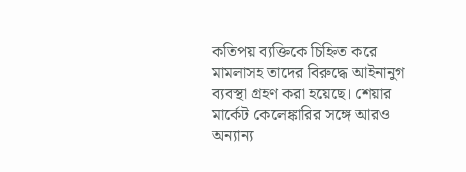কতিপয় ব্যক্তিকে চিহ্নিত করে মামলাসহ তাদের বিরুদ্ধে আইনানুগ ব্যবস্থা গ্রহণ করা হয়েছে। শেয়ার মার্কেট কেলেঙ্কারির সঙ্গে আরও অন্যান্য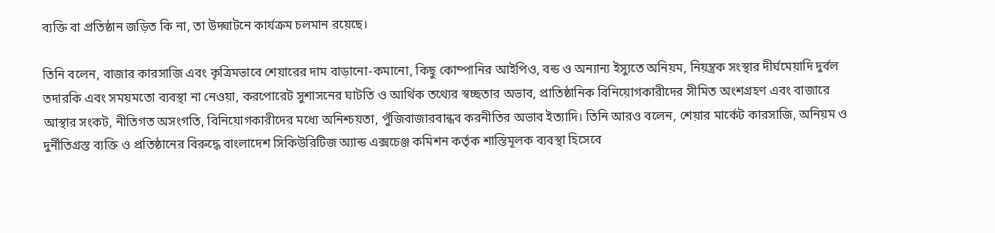ব্যক্তি বা প্রতিষ্ঠান জড়িত কি না, তা উদ্ঘাটনে কার্যক্রম চলমান রয়েছে।

তিনি বলেন, বাজার কারসাজি এবং কৃত্রিমভাবে শেয়ারের দাম বাড়ানো-কমানো, কিছু কোম্পানির আইপিও, বন্ড ও অন্যান্য ইস্যুতে অনিয়ম, নিয়ন্ত্রক সংস্থার দীর্ঘমেয়াদি দুর্বল তদারকি এবং সময়মতো ব্যবস্থা না নেওয়া, করপোরেট সুশাসনের ঘাটতি ও আর্থিক তথ্যের স্বচ্ছতার অভাব, প্রাতিষ্ঠানিক বিনিয়োগকারীদের সীমিত অংশগ্রহণ এবং বাজারে আস্থার সংকট, নীতিগত অসংগতি, বিনিয়োগকারীদের মধ্যে অনিশ্চয়তা, পুঁজিবাজারবান্ধব করনীতির অভাব ইত্যাদি। তিনি আরও বলেন, শেয়ার মার্কেট কারসাজি, অনিয়ম ও দুর্নীতিগ্রস্ত ব্যক্তি ও প্রতিষ্ঠানের বিরুদ্ধে বাংলাদেশ সিকিউরিটিজ অ্যান্ড এক্সচেঞ্জ কমিশন কর্তৃক শাস্তিমূলক ব্যবস্থা হিসেবে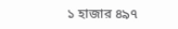১ হাজার ৪৯৭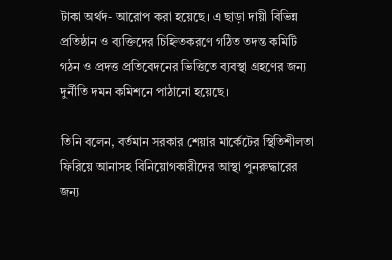টাকা অর্থদ- আরোপ করা হয়েছে। এ ছাড়া দায়ী বিভিন্ন প্রতিষ্ঠান ও ব্যক্তিদের চিহ্নিতকরণে গঠিত তদন্ত কমিটি গঠন ও প্রদত্ত প্রতিবেদনের ভিত্তিতে ব্যবস্থা গ্রহণের জন্য দুর্নীতি দমন কমিশনে পাঠানো হয়েছে।

তিনি বলেন, বর্তমান সরকার শেয়ার মার্কেটের স্থিতিশীলতা ফিরিয়ে আনাসহ বিনিয়োগকারীদের আস্থা পুনরুদ্ধারের জন্য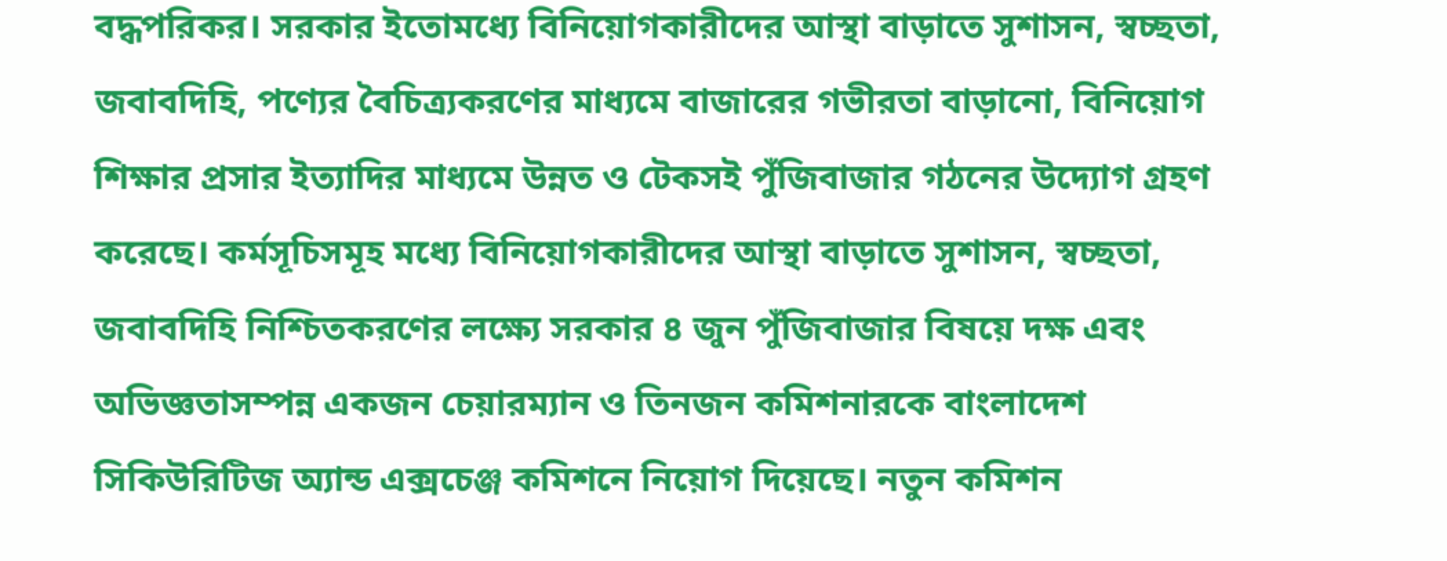বদ্ধপরিকর। সরকার ইতোমধ্যে বিনিয়োগকারীদের আস্থা বাড়াতে সুশাসন, স্বচ্ছতা, জবাবদিহি, পণ্যের বৈচিত্র্যকরণের মাধ্যমে বাজারের গভীরতা বাড়ানো, বিনিয়োগ শিক্ষার প্রসার ইত্যাদির মাধ্যমে উন্নত ও টেকসই পুঁজিবাজার গঠনের উদ্যোগ গ্রহণ করেছে। কর্মসূচিসমূহ মধ্যে বিনিয়োগকারীদের আস্থা বাড়াতে সুশাসন, স্বচ্ছতা, জবাবদিহি নিশ্চিতকরণের লক্ষ্যে সরকার ৪ জুন পুঁজিবাজার বিষয়ে দক্ষ এবং অভিজ্ঞতাসম্পন্ন একজন চেয়ারম্যান ও তিনজন কমিশনারকে বাংলাদেশ সিকিউরিটিজ অ্যান্ড এক্সচেঞ্জ কমিশনে নিয়োগ দিয়েছে। নতুন কমিশন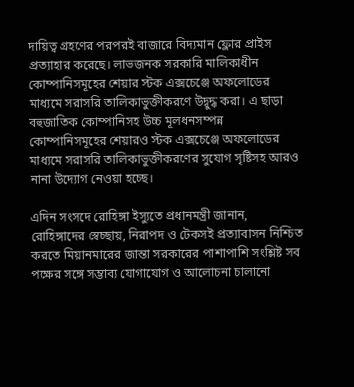দায়িত্ব গ্রহণের পরপরই বাজারে বিদ্যমান ফ্লোর প্রাইস প্রত্যাহার করেছে। লাভজনক সরকারি মালিকাধীন কোম্পানিসমূহের শেয়ার স্টক এক্সচেঞ্জে অফলোডের মাধ্যমে সরাসরি তালিকাভুক্তীকরণে উদ্বুদ্ধ করা। এ ছাড়া বহুজাতিক কোম্পানিসহ উচ্চ মূলধনসম্পন্ন কোম্পানিসমূহের শেয়ারও স্টক এক্সচেঞ্জে অফলোডের মাধ্যমে সরাসরি তালিকাভুক্তীকরণের সুযোগ সৃষ্টিসহ আরও নানা উদ্যোগ নেওয়া হচ্ছে।

এদিন সংসদে রোহিঙ্গা ইস্যুতে প্রধানমন্ত্রী জানান, রোহিঙ্গাদের স্বেচ্ছায়, নিরাপদ ও টেকসই প্রত্যাবাসন নিশ্চিত করতে মিয়ানমারের জান্তা সরকারের পাশাপাশি সংশ্লিষ্ট সব পক্ষের সঙ্গে সম্ভাব্য যোগাযোগ ও আলোচনা চালানো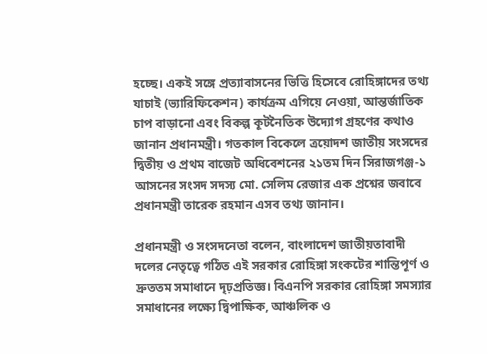হচ্ছে। একই সঙ্গে প্রত্যাবাসনের ভিত্তি হিসেবে রোহিঙ্গাদের তথ্য যাচাই (ভ্যারিফিকেশন) কার্যক্রম এগিয়ে নেওয়া, আন্তর্জাতিক চাপ বাড়ানো এবং বিকল্প কূটনৈতিক উদ্যোগ গ্রহণের কথাও জানান প্রধানমন্ত্রী। গতকাল বিকেলে ত্রয়োদশ জাতীয় সংসদের দ্বিতীয় ও প্রথম বাজেট অধিবেশনের ২১তম দিন সিরাজগঞ্জ-১ আসনের সংসদ সদস্য মো. সেলিম রেজার এক প্রশ্নের জবাবে প্রধানমন্ত্রী তারেক রহমান এসব তথ্য জানান।

প্রধানমন্ত্রী ও সংসদনেতা বলেন, বাংলাদেশ জাতীয়তাবাদী দলের নেতৃত্বে গঠিত এই সরকার রোহিঙ্গা সংকটের শান্তিপূর্ণ ও দ্রুততম সমাধানে দৃঢ়প্রতিজ্ঞ। বিএনপি সরকার রোহিঙ্গা সমস্যার সমাধানের লক্ষ্যে দ্বিপাক্ষিক, আঞ্চলিক ও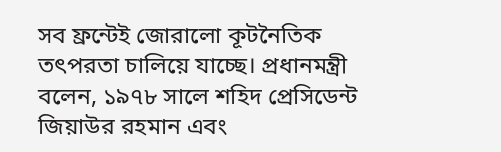সব ফ্রন্টেই জোরালো কূটনৈতিক তৎপরতা চালিয়ে যাচ্ছে। প্রধানমন্ত্রী বলেন, ১৯৭৮ সালে শহিদ প্রেসিডেন্ট জিয়াউর রহমান এবং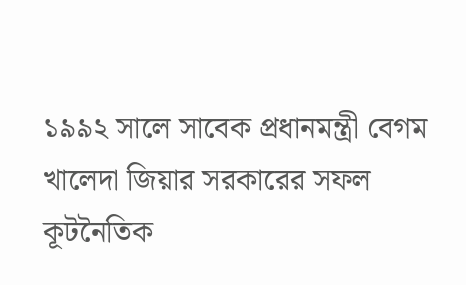১৯৯২ সালে সাবেক প্রধানমন্ত্রী বেগম খালেদা জিয়ার সরকারের সফল কূটনৈতিক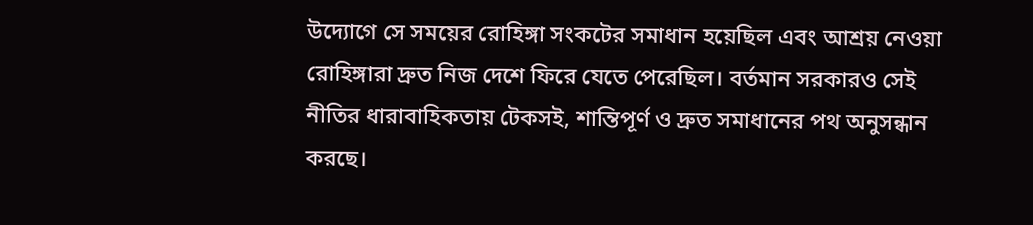উদ্যোগে সে সময়ের রোহিঙ্গা সংকটের সমাধান হয়েছিল এবং আশ্রয় নেওয়া রোহিঙ্গারা দ্রুত নিজ দেশে ফিরে যেতে পেরেছিল। বর্তমান সরকারও সেই নীতির ধারাবাহিকতায় টেকসই, শান্তিপূর্ণ ও দ্রুত সমাধানের পথ অনুসন্ধান করছে।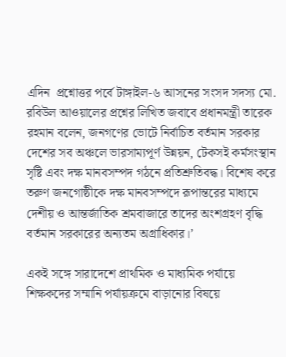এদিন  প্রশ্নোত্তর পর্বে টাঙ্গাইল-৬ আসনের সংসদ সদস্য মো. রবিউল আওয়ালের প্রশ্নের লিখিত জবাবে প্রধানমন্ত্রী তারেক রহমান বলেন, জনগণের ভোটে নির্বাচিত বর্তমান সরকার দেশের সব অঞ্চলে ভারসাম্যপূর্ণ উন্নয়ন, টেকসই কর্মসংস্থান সৃষ্টি এবং দক্ষ মানবসম্পদ গঠনে প্রতিশ্রুতিবদ্ধ। বিশেষ করে তরুণ জনগোষ্ঠীকে দক্ষ মানবসম্পদে রূপান্তরের মাধ্যমে দেশীয় ও আন্তর্জাতিক শ্রমবাজারে তাদের অংশগ্রহণ বৃদ্ধি বর্তমান সরকারের অন্যতম অগ্রাধিকার।’

একই সঙ্গে সারাদেশে প্রাথমিক ও মাধ্যমিক পর্যায়ে শিক্ষকদের সম্মানি পর্যায়ক্রমে বাড়ানোর বিষয়ে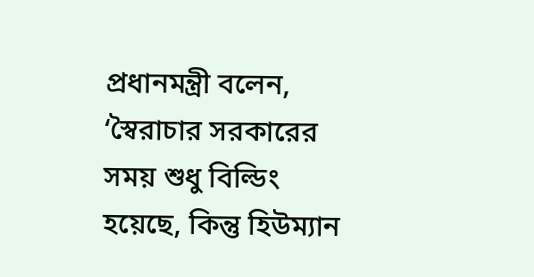প্রধানমন্ত্রী বলেন, ‘স্বৈরাচার সরকারের সময় শুধু বিল্ডিং হয়েছে, কিন্তু হিউম্যান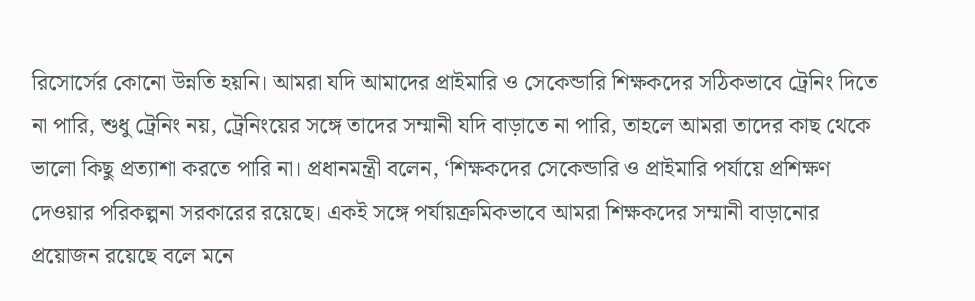রিসোর্সের কোনো উন্নতি হয়নি। আমরা যদি আমাদের প্রাইমারি ও সেকেন্ডারি শিক্ষকদের সঠিকভাবে ট্রেনিং দিতে না পারি, শুধু ট্রেনিং নয়, ট্রেনিংয়ের সঙ্গে তাদের সম্মানী যদি বাড়াতে না পারি, তাহলে আমরা তাদের কাছ থেকে ভালো কিছু প্রত্যাশা করতে পারি না। প্রধানমন্ত্রী বলেন, ‘শিক্ষকদের সেকেন্ডারি ও প্রাইমারি পর্যায়ে প্রশিক্ষণ দেওয়ার পরিকল্পনা সরকারের রয়েছে। একই সঙ্গে পর্যায়ক্রমিকভাবে আমরা শিক্ষকদের সম্মানী বাড়ানোর প্রয়োজন রয়েছে বলে মনে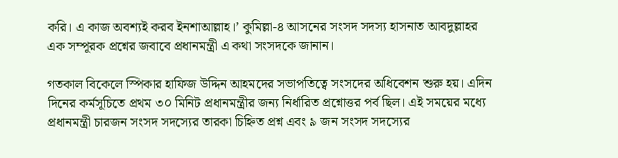করি। এ কাজ অবশ্যই করব ইনশাআল্লাহ।’ কুমিল্লা-৪ আসনের সংসদ সদস্য হাসনাত আবদুল্লাহর এক সম্পূরক প্রশ্নের জবাবে প্রধানমন্ত্রী এ কথা সংসদকে জানান।

গতকাল বিকেলে স্পিকার হাফিজ উদ্দিন আহমদের সভাপতিত্বে সংসদের অধিবেশন শুরু হয়। এদিন দিনের কর্মসূচিতে প্রথম ৩০ মিনিট প্রধানমন্ত্রীর জন্য নির্ধারিত প্রশ্নোত্তর পর্ব ছিল। এই সময়ের মধ্যে প্রধানমন্ত্রী চারজন সংসদ সদস্যের তারকা চিহ্নিত প্রশ্ন এবং ৯ জন সংসদ সদস্যের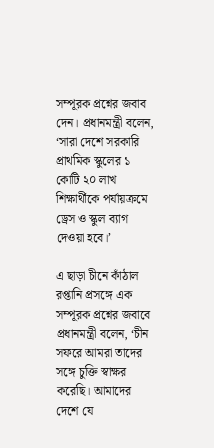সম্পূরক প্রশ্নের জবাব দেন। প্রধানমন্ত্রী বলেন, ‘সারা দেশে সরকারি প্রাথমিক স্কুলের ১ কোটি ২০ লাখ শিক্ষার্থীকে পর্যায়ক্রমে ড্রেস ও স্কুল ব্যাগ দেওয়া হবে।’

এ ছাড়া চীনে কাঁঠাল রপ্তানি প্রসঙ্গে এক সম্পূরক প্রশ্নের জবাবে প্রধানমন্ত্রী বলেন, ‘চীন সফরে আমরা তাদের সঙ্গে চুক্তি স্বাক্ষর করেছি। আমাদের দেশে যে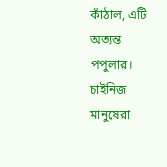কাঁঠাল, এটি অত্যন্ত পপুলার। চাইনিজ মানুষেরা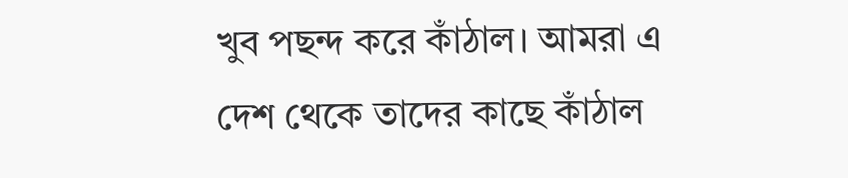খুব পছন্দ করে কাঁঠাল। আমরা এ দেশ থেকে তাদের কাছে কাঁঠাল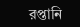রপ্তানি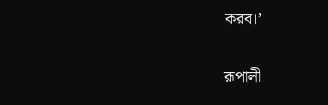করব।’

রূপালী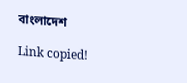বাংলাদেশ

Link copied!